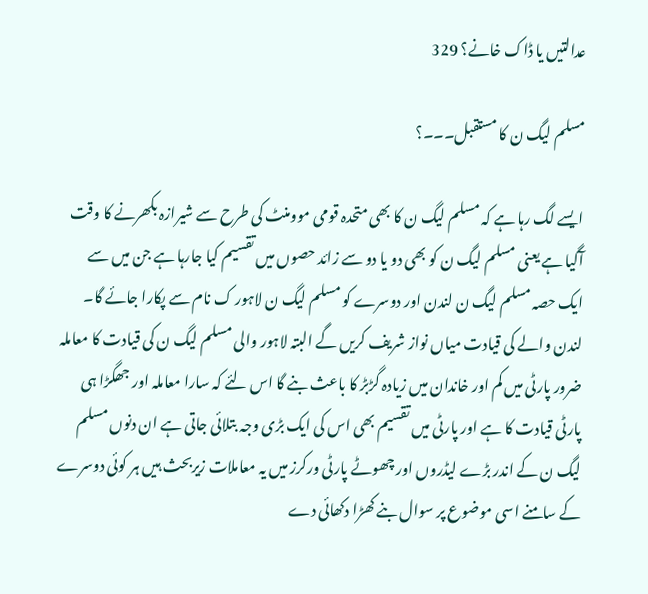عدالتیں یا ڈاک خانے؟ 329

مسلم لیگ ن کا مستقبل۔۔۔؟

ایسے لگ رہا ہے کہ مسلم لیگ ن کا بھی متحدہ قومی موومنٹ کی طرح سے شیرازہ بکھرنے کا وقت آگیا ہے یعنی مسلم لیگ ن کو بھی دو یا دو سے زائد حصوں میں تقسیم کیا جارہا ہے جن میں سے ایک حصہ مسلم لیگ ن لندن اور دوسرے کو مسلم لیگ ن لاہور ک نام سے پکارا جائے گا۔ لندن والے کی قیادت میاں نواز شریف کریں گے البتہ لاہور والی مسلم لیگ ن کی قیادت کا معاملہ ضرور پارٹی میں کم اور خاندان میں زیادہ گڑبڑ کا باعث بنے گا اس لئے کہ سارا معاملہ اور جھگڑا ہی پارٹی قیادت کا ہے اور پارٹی میں تقسیم بھی اس کی ایک بڑی وجہ بتلائی جاتی ہے ان دنوں مسلم لیگ ن کے اندر بڑے لیڈروں اور چھوٹے پارٹی ورکرز میں یہ معاملات زیربحث ہیں ہر کوئی دوسرے کے سامنے اسی موضوع پر سوال بنے کھڑا دکھائی دے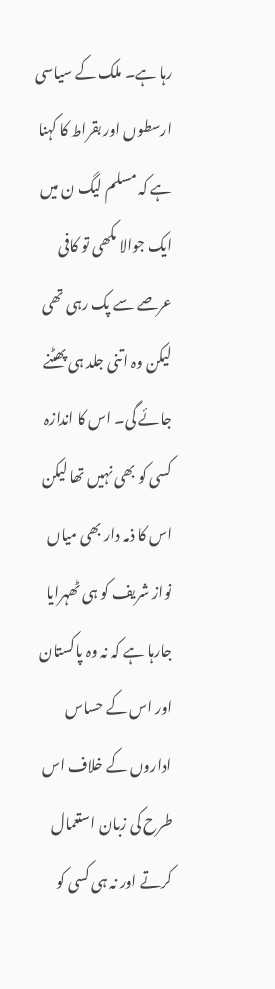رہا ہے۔ ملک کے سیاسی ارسطوں اور بقراط کا کہنا ہے کہ مسلم لیگ ن میں ایک جوالا مکھی تو کافی عرصے سے پک رہی تھی لیکن وہ اتنی جلد ہی پھٹنے جائے گی۔ اس کا اندازہ کسی کو بھی نہیں تھا لیکن اس کا ذمہ دار بھی میاں نواز شریف کو ہی ٹھہرایا جارہا ہے کہ نہ وہ پاکستان اور اس کے حساس اداروں کے خلاف اس طرح کی زبان استعمال کرتے اور نہ ہی کسی کو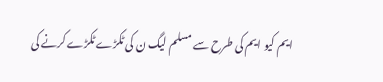ایم کیو ایم کی طرح سے مسلم لیگ ن کی ٹکڑے ٹکڑے کرنے کی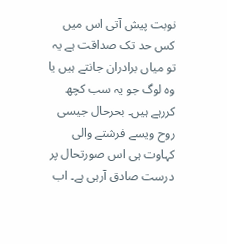نوبت پیش آتی اس میں کس حد تک صداقت ہے یہ تو میاں برادران جانتے ہیں یا وہ لوگ جو یہ سب کچھ کررہے ہیں۔ بحرحال جیسی روح ویسے فرشتے والی کہاوت ہی اس صورتحال پر درست صادق آرہی ہے۔ اب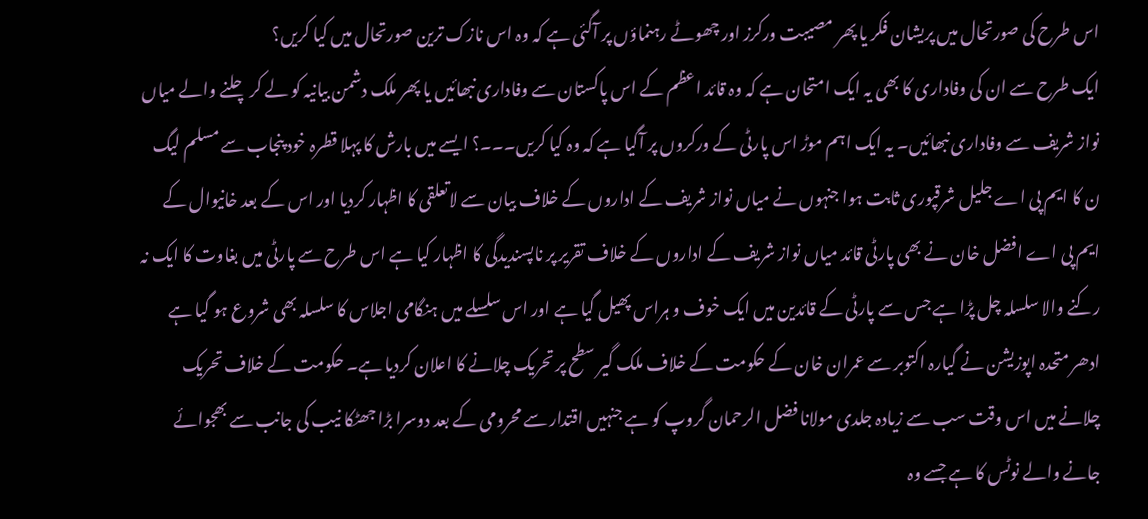اس طرح کی صورتحال میں پریشان فکر یا پھر مصیبت ورکرز اور چھوٹے رہنماؤں پر آگئی ہے کہ وہ اس نازک ترین صورتحال میں کیا کریں؟
ایک طرح سے ان کی وفاداری کا بھی یہ ایک امتحان ہے کہ وہ قائد اعظم کے اس پاکستان سے وفاداری نبھائیں یا پھر ملک دشمن بیانیہ کو لے کر چلنے والے میاں نواز شریف سے وفاداری نبھائیں۔ یہ ایک اہم موڑ اس پارٹی کے ورکروں پر آگیا ہے کہ وہ کیا کریں۔۔۔؟ ایسے میں بارش کا پہلا قطرہ خود پنجاب سے مسلم لیگ ن کا ایم پی اے جلیل شرقپوری ثابت ہوا جنہوں نے میاں نواز شریف کے اداروں کے خلاف بیان سے لاتعلقی کا اظہار کردیا اور اس کے بعد خانیوال کے ایم پی اے افضل خان نے بھی پارٹی قائد میاں نواز شریف کے اداروں کے خلاف تقریر پر ناپسندیدگی کا اظہار کیا ہے اس طرح سے پارٹی میں بغاوت کا ایک نہ رکنے والا سلسلہ چل پڑا ہے جس سے پارٹی کے قائدین میں ایک خوف و ہراس پھیل گیا ہے اور اس سلسلے میں ہنگامی اجلاس کا سلسلہ بھی شروع ہو گیا ہے ادھر متحدہ اپوزیشن نے گیارہ اکتوبر سے عمران خان کے حکومت کے خلاف ملک گیر سطح پر تحریک چلانے کا اعلان کردیا ہے۔ حکومت کے خلاف تحریک چلانے میں اس وقت سب سے زیادہ جلدی مولانا فضل الرحمان گروپ کو ہے جنہیں اقتدار سے محرومی کے بعد دوسرا بڑا جھٹکا نیب کی جانب سے بھجوائے جانے والے نوٹس کا ہے جسے وہ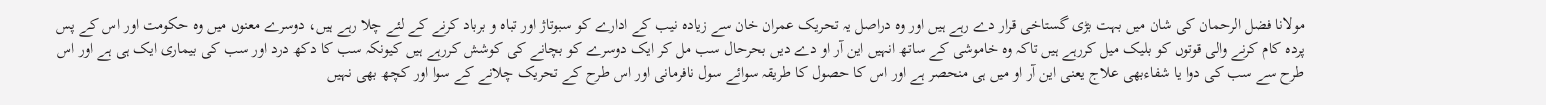مولانا فضل الرحمان کی شان میں بہت بڑی گستاخی قرار دے رہے ہیں اور وہ دراصل یہ تحریک عمران خان سے زیادہ نیب کے ادارے کو سبوتاژ اور تباہ و برباد کرنے کے لئے چلا رہے ہیں، دوسرے معنوں میں وہ حکومت اور اس کے پس پردہ کام کرنے والی قوتوں کو بلیک میل کررہے ہیں تاکہ وہ خاموشی کے ساتھ انہیں این آر او دے دیں بحرحال سب مل کر ایک دوسرے کو بچانے کی کوشش کررہے ہیں کیونکہ سب کا دکھ درد اور سب کی بیماری ایک ہی ہے اور اس طرح سے سب کی دوا یا شفاءبھی علاج یعنی این آر او میں ہی منحصر ہے اور اس کا حصول کا طریقہ سوائے سول نافرمانی اور اس طرح کے تحریک چلانے کے سوا اور کچھ بھی نہیں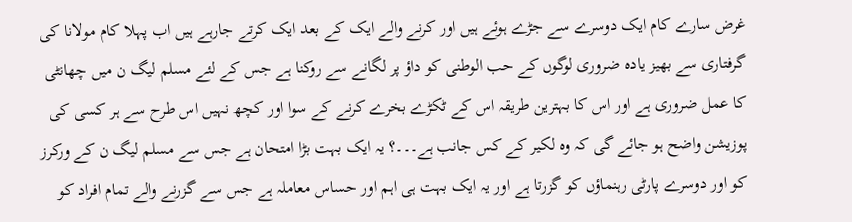غرض سارے کام ایک دوسرے سے جڑے ہوئے ہیں اور کرنے والے ایک کے بعد ایک کرتے جارہے ہیں اب پہلا کام مولانا کی گرفتاری سے بھیز یادہ ضروری لوگوں کے حب الوطنی کو داؤ پر لگانے سے روکنا ہے جس کے لئے مسلم لیگ ن میں چھانٹی کا عمل ضروری ہے اور اس کا بہترین طریقہ اس کے ٹکڑے بخرے کرنے کے سوا اور کچھ نہیں اس طرح سے ہر کسی کی پوزیشن واضح ہو جائے گی کہ وہ لکیر کے کس جانب ہے۔۔۔؟ یہ ایک بہت بڑا امتحان ہے جس سے مسلم لیگ ن کے ورکرز کو اور دوسرے پارٹی رہنماؤں کو گزرتا ہے اور یہ ایک بہت ہی اہم اور حساس معاملہ ہے جس سے گزرنے والے تمام افراد کو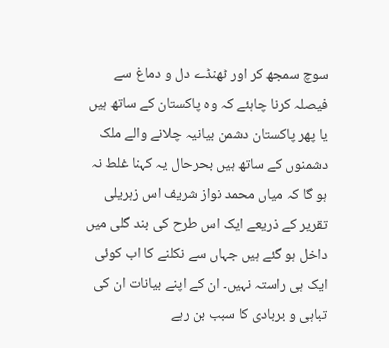سوچ سمجھ کر اور ٹھنڈے دل و دماغ سے فیصلہ کرنا چاہئے کہ وہ پاکستان کے ساتھ ہیں یا پھر پاکستان دشمن بیانیہ چلانے والے ملک دشمنوں کے ساتھ ہیں بحرحال یہ کہنا غلط نہ ہو گا کہ میاں محمد نواز شریف اس زہریلی تقریر کے ذریعے ایک اس طرح کی بند گلی میں داخل ہو گئے ہیں جہاں سے نکلنے کا اب کوئی ایک ہی راستہ نہیں۔ ان کے اپنے بیانات ان کی تباہی و بربادی کا سبب بن رہے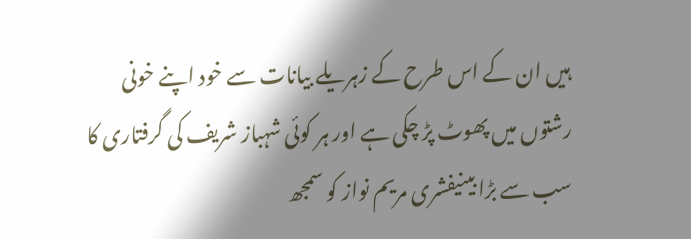ہیں ان کے اس طرح کے زہریلے بیانات سے خود اپنے خونی رشتوں میں پھوٹ پڑ چکی ہے اور ہر کوئی شہباز شریف کی گرفتاری کا سب سے بڑا بینیفشری مریم نواز کو سمجھ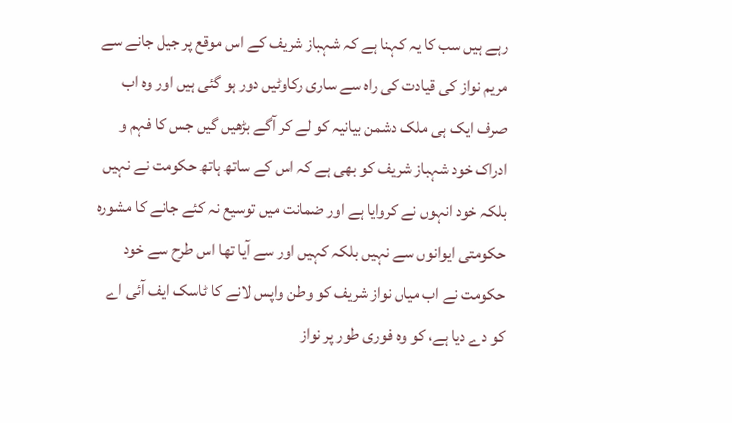رہے ہیں سب کا یہ کہنا ہے کہ شہباز شریف کے اس موقع پر جیل جانے سے مریم نواز کی قیادت کی راہ سے ساری رکاوٹیں دور ہو گئی ہیں اور وہ اب صرف ایک ہی ملک دشمن بیانیہ کو لے کر آگے بڑھیں گیں جس کا فہم و ادراک خود شہباز شریف کو بھی ہے کہ اس کے ساتھ ہاتھ حکومت نے نہیں بلکہ خود انہوں نے کروایا ہے اور ضمانت میں توسیع نہ کئے جانے کا مشورہ حکومتی ایوانوں سے نہیں بلکہ کہیں اور سے آیا تھا اس طرح سے خود حکومت نے اب میاں نواز شریف کو وطن واپس لانے کا ٹاسک ایف آئی اے کو دے دیا ہے، کو وہ فوری طور پر نواز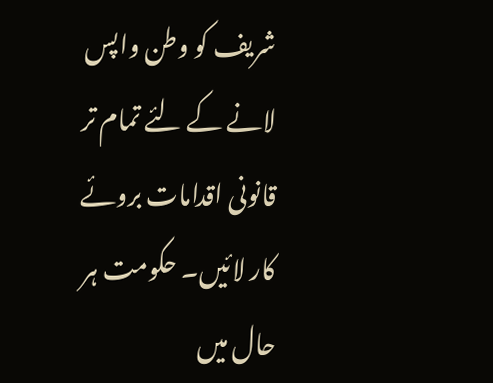شریف کو وطن واپس لانے کے لئے تمام تر قانونی اقدامات بروئے کار لائیں۔ حکومت ہر حال میں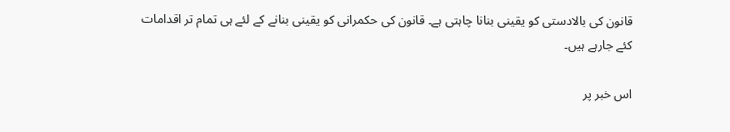قانون کی بالادستی کو یقینی بنانا چاہتی ہے۔ قانون کی حکمرانی کو یقینی بنانے کے لئے ہی تمام تر اقدامات کئے جارہے ہیں۔

اس خبر پر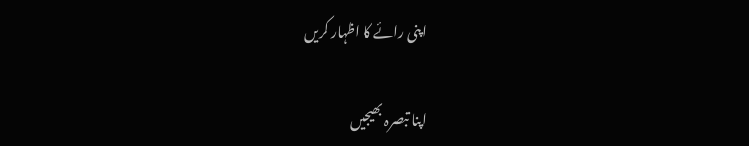اپنی رائے کا اظہار کریں

اپنا تبصرہ بھیجیں